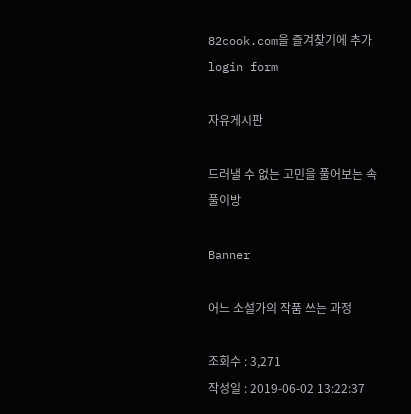82cook.com을 즐겨찾기에 추가
login form

자유게시판

드러낼 수 없는 고민을 풀어보는 속풀이방

Banner

어느 소설가의 작품 쓰는 과정

조회수 : 3,271
작성일 : 2019-06-02 13:22:37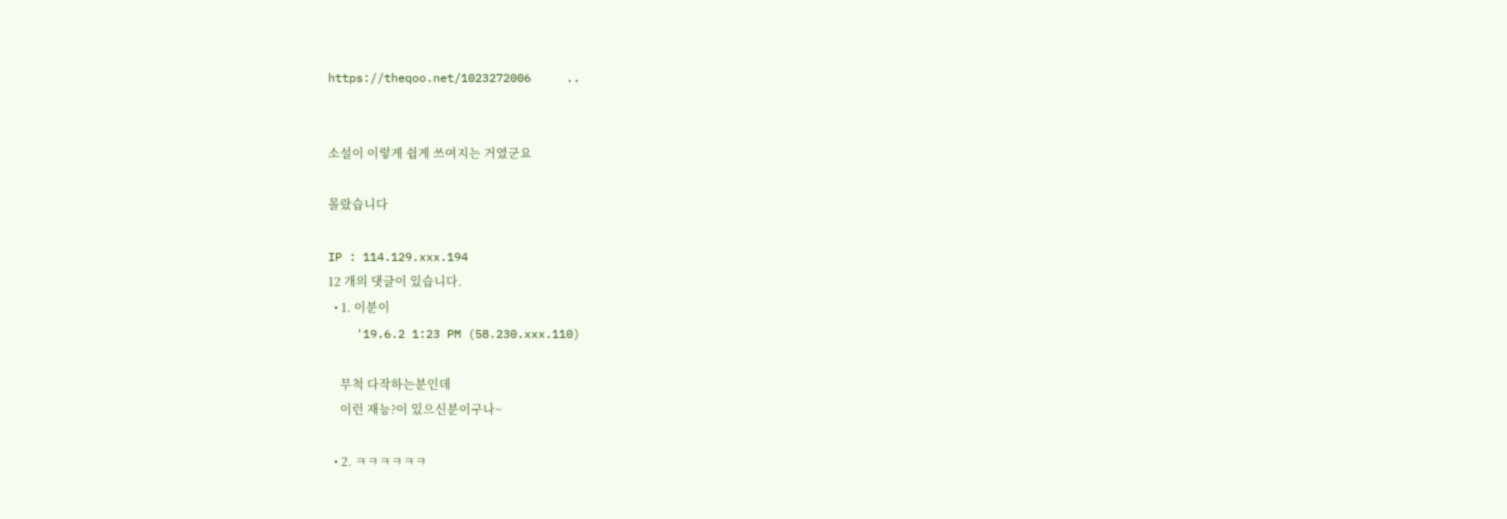https://theqoo.net/1023272006     ..


소설이 이렇게 쉽게 쓰여지는 거였군요

몰랐습니다

IP : 114.129.xxx.194
12 개의 댓글이 있습니다.
  • 1. 이분이
    '19.6.2 1:23 PM (58.230.xxx.110)

    무척 다작하는분인데
    이런 재능?이 있으신분이구나~

  • 2. ㅋㅋㅋㅋㅋㅋ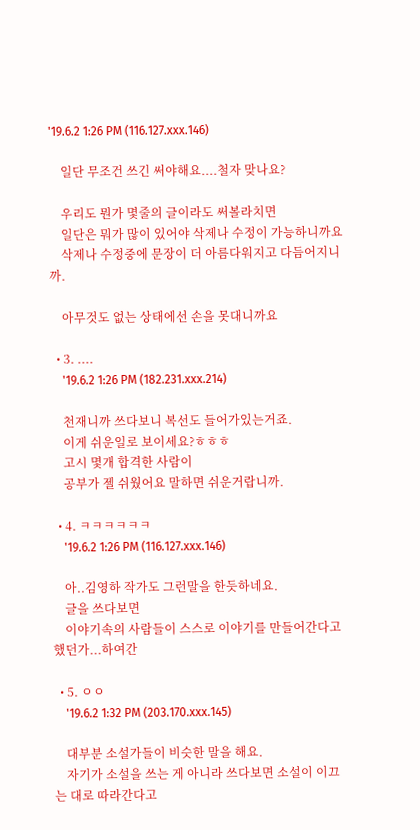'19.6.2 1:26 PM (116.127.xxx.146)

    일단 무조건 쓰긴 써야해요....철자 맞나요?

    우리도 뭔가 몇줄의 글이라도 써볼라치면
    일단은 뭐가 많이 있어야 삭제나 수정이 가능하니까요
    삭제나 수정중에 문장이 더 아름다워지고 다듬어지니까.

    아무것도 없는 상태에선 손을 못대니까요

  • 3. ....
    '19.6.2 1:26 PM (182.231.xxx.214)

    천재니까 쓰다보니 복선도 들어가있는거죠.
    이게 쉬운일로 보이세요?ㅎㅎㅎ
    고시 몇개 합격한 사람이
    공부가 젤 쉬웠어요 말하면 쉬운거랍니까.

  • 4. ㅋㅋㅋㅋㅋㅋ
    '19.6.2 1:26 PM (116.127.xxx.146)

    아..김영하 작가도 그런말을 한듯하네요.
    글을 쓰다보면
    이야기속의 사람들이 스스로 이야기를 만들어간다고 했던가...하여간

  • 5. ㅇㅇ
    '19.6.2 1:32 PM (203.170.xxx.145)

    대부분 소설가들이 비슷한 말을 해요.
    자기가 소설을 쓰는 게 아니라 쓰다보면 소설이 이끄는 대로 따라간다고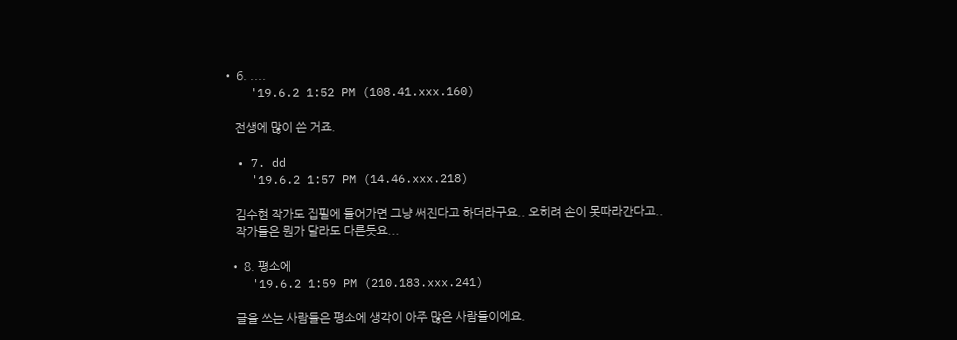• 6. ....
    '19.6.2 1:52 PM (108.41.xxx.160)

    전생에 많이 쓴 거죠.

  • 7. dd
    '19.6.2 1:57 PM (14.46.xxx.218)

    김수현 작가도 집필에 들어가면 그냥 써진다고 하더라구요.. 오히려 손이 못따라간다고..
    작가들은 뭔가 달라도 다른듯요...

  • 8. 평소에
    '19.6.2 1:59 PM (210.183.xxx.241)

    글을 쓰는 사람들은 평소에 생각이 아주 많은 사람들이에요.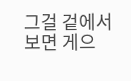그걸 겉에서 보면 게으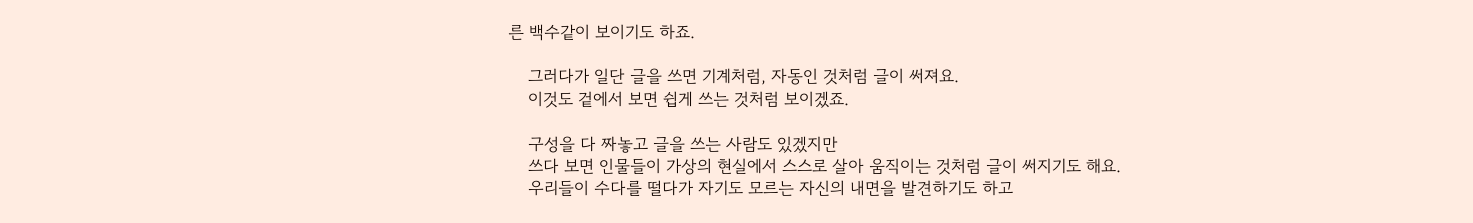른 백수같이 보이기도 하죠.

    그러다가 일단 글을 쓰면 기계처럼, 자동인 것처럼 글이 써져요.
    이것도 겉에서 보면 쉽게 쓰는 것처럼 보이겠죠.

    구성을 다 짜놓고 글을 쓰는 사람도 있겠지만
    쓰다 보면 인물들이 가상의 현실에서 스스로 살아 움직이는 것처럼 글이 써지기도 해요.
    우리들이 수다를 떨다가 자기도 모르는 자신의 내면을 발견하기도 하고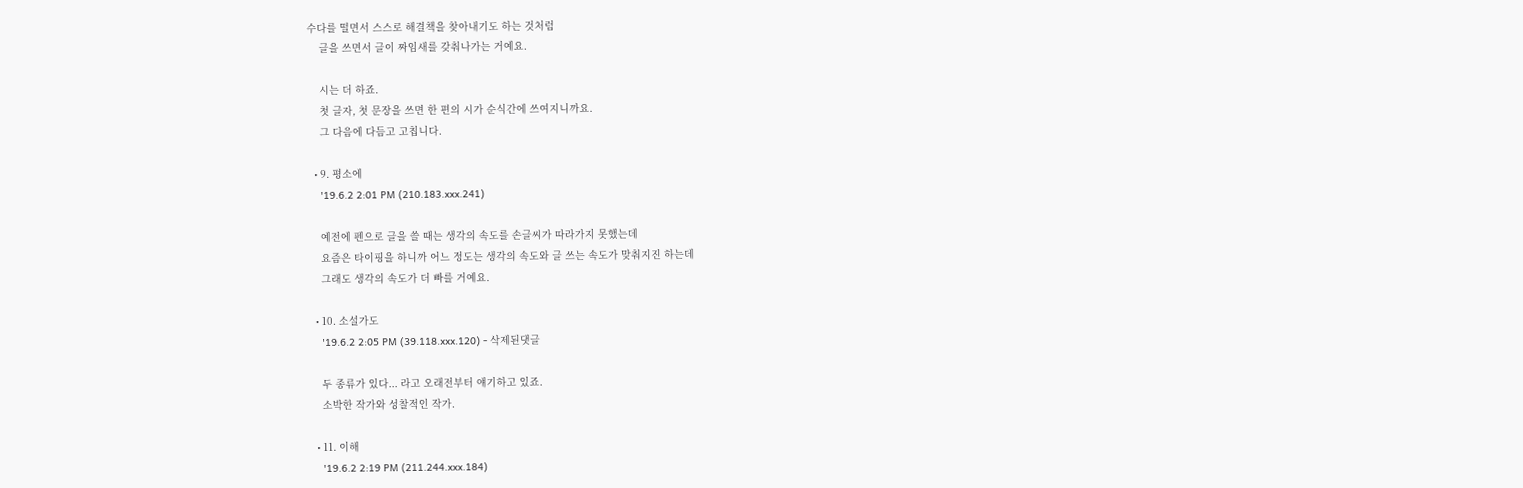수다를 떨면서 스스로 해결책을 찾아내기도 하는 것처럼
    글을 쓰면서 글이 짜임새를 갖춰나가는 거예요.

    시는 더 하죠.
    첫 글자, 첫 문장을 쓰면 한 편의 시가 순식간에 쓰여지니까요.
    그 다음에 다듬고 고칩니다.

  • 9. 평소에
    '19.6.2 2:01 PM (210.183.xxx.241)

    예전에 펜으로 글을 쓸 때는 생각의 속도를 손글씨가 따라가지 못했는데
    요즘은 타이핑을 하니까 어느 정도는 생각의 속도와 글 쓰는 속도가 맞춰지진 하는데
    그래도 생각의 속도가 더 빠를 거예요.

  • 10. 소설가도
    '19.6.2 2:05 PM (39.118.xxx.120) - 삭제된댓글

    두 종류가 있다... 라고 오래전부터 얘기하고 있죠.
    소박한 작가와 성찰적인 작가.

  • 11. 이해
    '19.6.2 2:19 PM (211.244.xxx.184)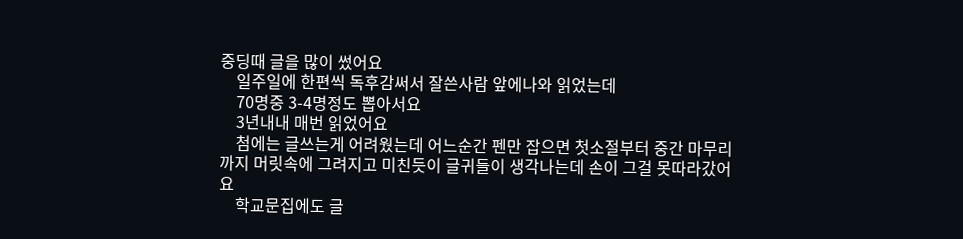중딩때 글을 많이 썼어요
    일주일에 한편씩 독후감써서 잘쓴사람 앞에나와 읽었는데
    70명중 3-4명정도 뽑아서요
    3년내내 매번 읽었어요
    첨에는 글쓰는게 어려웠는데 어느순간 펜만 잡으면 첫소절부터 중간 마무리까지 머릿속에 그려지고 미친듯이 글귀들이 생각나는데 손이 그걸 못따라갔어요
    학교문집에도 글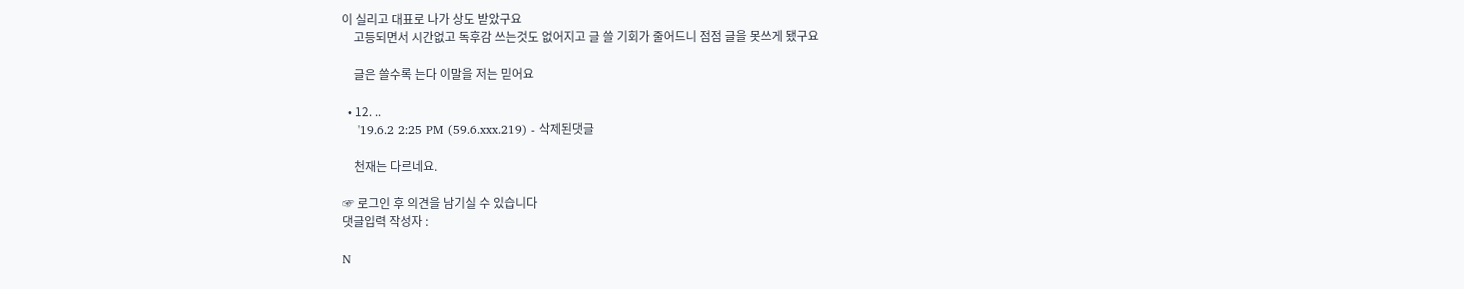이 실리고 대표로 나가 상도 받았구요
    고등되면서 시간없고 독후감 쓰는것도 없어지고 글 쓸 기회가 줄어드니 점점 글을 못쓰게 됐구요

    글은 쓸수록 는다 이말을 저는 믿어요

  • 12. ..
    '19.6.2 2:25 PM (59.6.xxx.219) - 삭제된댓글

    천재는 다르네요.

☞ 로그인 후 의견을 남기실 수 있습니다
댓글입력 작성자 :

N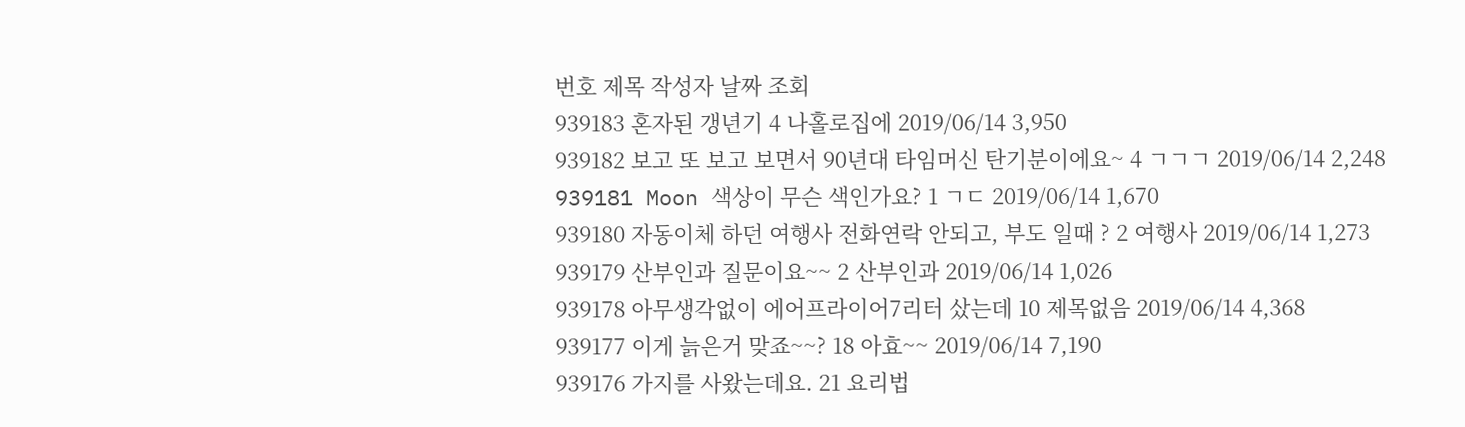번호 제목 작성자 날짜 조회
939183 혼자된 갱년기 4 나홀로집에 2019/06/14 3,950
939182 보고 또 보고 보면서 90년대 타임머신 탄기분이에요~ 4 ㄱㄱㄱ 2019/06/14 2,248
939181 Moon 색상이 무슨 색인가요? 1 ㄱㄷ 2019/06/14 1,670
939180 자동이체 하던 여행사 전화연락 안되고, 부도 일때 ? 2 여행사 2019/06/14 1,273
939179 산부인과 질문이요~~ 2 산부인과 2019/06/14 1,026
939178 아무생각없이 에어프라이어7리터 샀는데 10 제목없음 2019/06/14 4,368
939177 이게 늙은거 맞죠~~? 18 아효~~ 2019/06/14 7,190
939176 가지를 사왔는데요. 21 요리법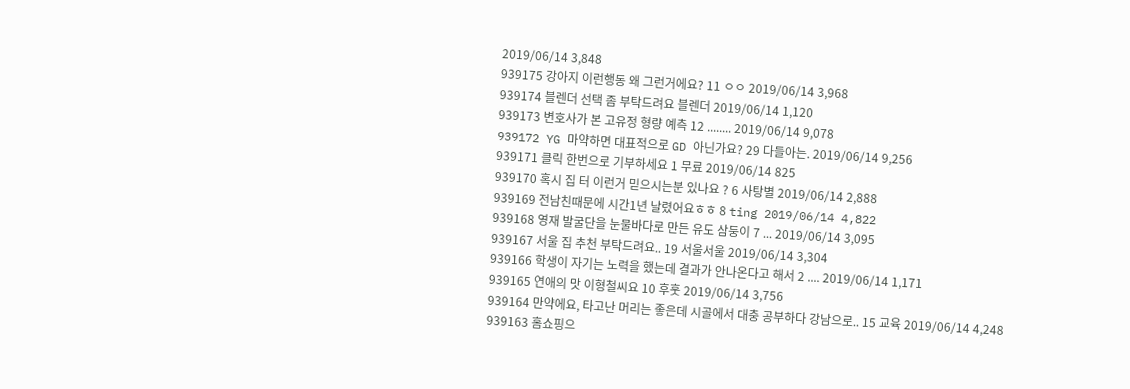2019/06/14 3,848
939175 강아지 이런행동 왜 그런거에요? 11 ㅇㅇ 2019/06/14 3,968
939174 블렌더 선택 좀 부탁드려요 블렌더 2019/06/14 1,120
939173 변호사가 본 고유정 형량 예측 12 ........ 2019/06/14 9,078
939172 YG 마약하면 대표적으로 GD 아닌가요? 29 다들아는. 2019/06/14 9,256
939171 클릭 한번으로 기부하세요 1 무료 2019/06/14 825
939170 혹시 집 터 이런거 믿으시는분 있나요 ? 6 사탕별 2019/06/14 2,888
939169 전남친때문에 시간1년 날렸어요ㅎㅎ 8 ting 2019/06/14 4,822
939168 영재 발굴단을 눈물바다로 만든 유도 삼둥이 7 ... 2019/06/14 3,095
939167 서울 집 추천 부탁드려요.. 19 서울서울 2019/06/14 3,304
939166 학생이 자기는 노력을 했는데 결과가 안나온다고 해서 2 .... 2019/06/14 1,171
939165 연애의 맛 이형철씨요 10 후훗 2019/06/14 3,756
939164 만약에요, 타고난 머리는 좋은데 시골에서 대충 공부하다 강남으로.. 15 교육 2019/06/14 4,248
939163 홈쇼핑으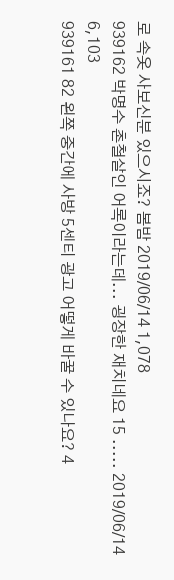로 속옷 사보신분 있으시죠? 봄밤 2019/06/14 1,078
939162 박명수 촌철살인 어록이라는데... 굉장한 재치네요 15 ..... 2019/06/14 6,103
939161 82 왼쪽 중간에 사방 5센티 광고 어떻게 바꿀 수 있나요? 4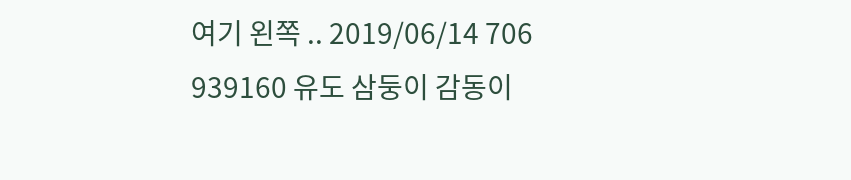여기 왼쪽 .. 2019/06/14 706
939160 유도 삼둥이 감동이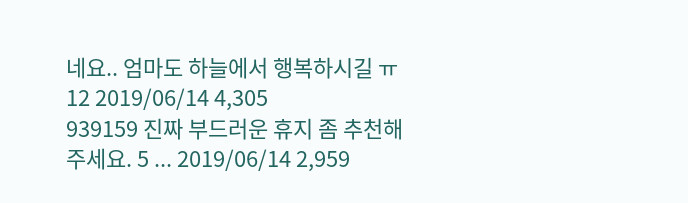네요.. 엄마도 하늘에서 행복하시길 ㅠ 12 2019/06/14 4,305
939159 진짜 부드러운 휴지 좀 추천해주세요. 5 ... 2019/06/14 2,959